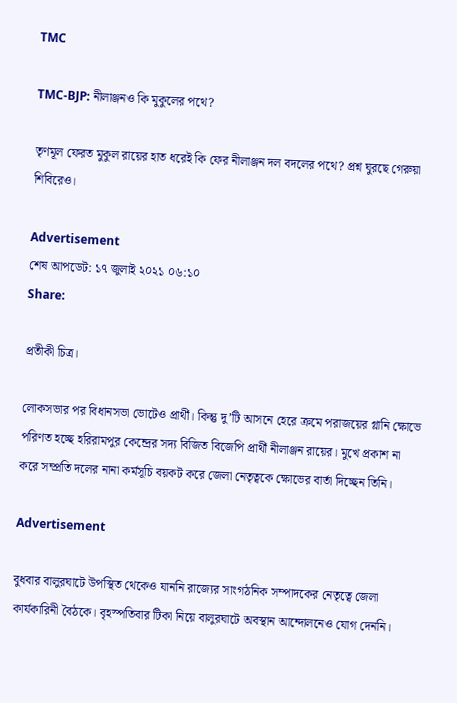TMC

TMC-BJP: নীলাঞ্জনও কি মুকুলের পথে?

তৃণমূল ফেরত মুকুল রায়ের হাত ধরেই কি ফের নীলাঞ্জন দল বদলের পথে? প্রশ্ন ঘুরছে গেরুয়া শিবিরেও।

Advertisement
শেষ আপডেট: ১৭ জুলাই ২০২১ ০৬:১০
Share:

প্রতীকী চিত্র।

লোকসভার পর বিধানসভা ভোটেও প্রার্থী। কিন্তু দু’টি আসনে হেরে ক্রমে পরাজয়ের গ্লানি ক্ষোভে পরিণত হচ্ছে হরিরামপুর কেন্দ্রের সদ্য বিজিত বিজেপি প্রার্থী নীলাঞ্জন রায়ের। মুখে প্রকাশ না করে সম্প্রতি দলের নানা কর্মসূচি বয়কট করে জেলা নেতৃত্বকে ক্ষোভের বার্তা দিচ্ছেন তিনি।

Advertisement

বুধবার বালুরঘাটে উপস্থিত থেকেও যাননি রাজ্যের সাংগঠনিক সম্পাদকের নেতৃত্বে জেলা কার্যকারিনী বৈঠকে। বৃহস্পতিবার টিকা নিয়ে বালুরঘাটে অবস্থান আন্দোলনেও যোগ দেননি।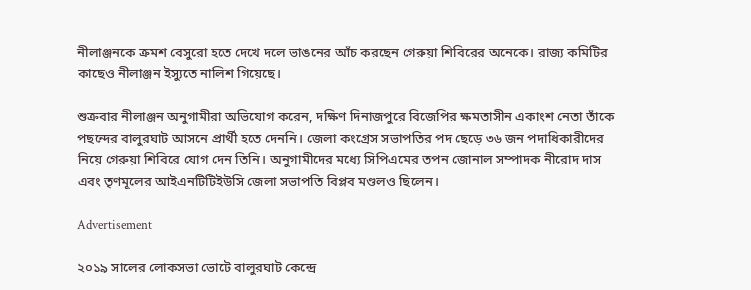নীলাঞ্জনকে ক্রমশ বেসুরো হতে দেখে দলে ভাঙনের আঁচ করছেন গেরুয়া শিবিরের অনেকে। রাজ্য কমিটির কাছেও নীলাঞ্জন ইস্যুতে নালিশ গিয়েছে।

শুক্রবার নীলাঞ্জন অনুগামীরা অভিযোগ করেন, দক্ষিণ দিনাজপুরে বিজেপির ক্ষমতাসীন একাংশ নেতা তাঁকে পছন্দের বালুরঘাট আসনে প্রার্থী হতে দেননি। জেলা কংগ্রেস সভাপতির পদ ছেড়ে ৩৬ জন পদাধিকারীদের নিয়ে গেরুয়া শিবিরে যোগ দেন তিনি। অনুগামীদের মধ্যে সিপিএমের তপন জোনাল সম্পাদক নীরোদ দাস এবং তৃণমূলের আইএনটিটিইউসি জেলা সভাপতি বিপ্লব মণ্ডলও ছিলেন।

Advertisement

২০১৯ সালের লোকসভা ভোটে বালুরঘাট কেন্দ্রে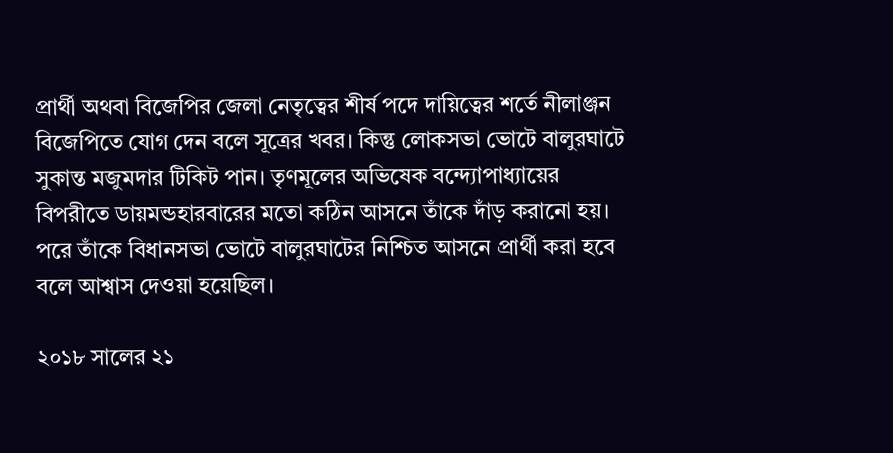প্রার্থী অথবা বিজেপির জেলা নেতৃত্বের শীর্ষ পদে দায়িত্বের শর্তে নীলাঞ্জন বিজেপিতে যোগ দেন বলে সূত্রের খবর। কিন্তু লোকসভা ভোটে বালুরঘাটে সুকান্ত মজুমদার টিকিট পান। তৃণমূলের অভিষেক বন্দ্যোপাধ্যায়ের বিপরীতে ডায়মন্ডহারবারের মতো কঠিন আসনে তাঁকে দাঁড় করানো হয়। পরে তাঁকে বিধানসভা ভোটে বালুরঘাটের নিশ্চিত আসনে প্রার্থী করা হবে বলে আশ্বাস দেওয়া হয়েছিল।

২০১৮ সালের ২১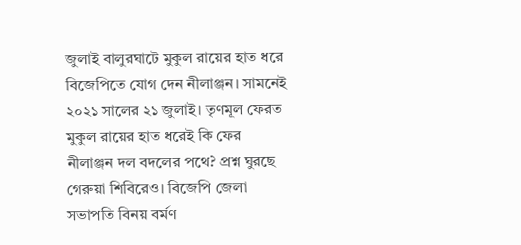জুলাই বালুরঘাটে মুকুল রায়ের হাত ধরে বিজেপিতে যোগ দেন নীলাঞ্জন। সামনেই ২০২১ সালের ২১ জুলাই। তৃণমূল ফেরত মুকুল রায়ের হাত ধরেই কি ফের নীলাঞ্জন দল বদলের পথে? প্রশ্ন ঘুরছে গেরুয়া শিবিরেও। বিজেপি জেলা সভাপতি বিনয় বর্মণ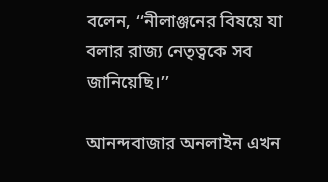বলেন, ‘‘নীলাঞ্জনের বিষয়ে যা বলার রাজ্য নেতৃত্বকে সব জানিয়েছি।’’

আনন্দবাজার অনলাইন এখন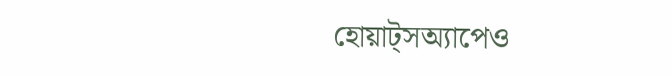হোয়াট্‌সঅ্যাপেও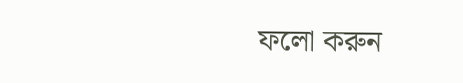ফলো করুন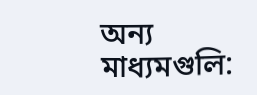অন্য মাধ্যমগুলি: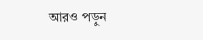আরও পড়ুন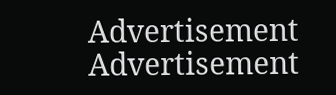Advertisement
Advertisement